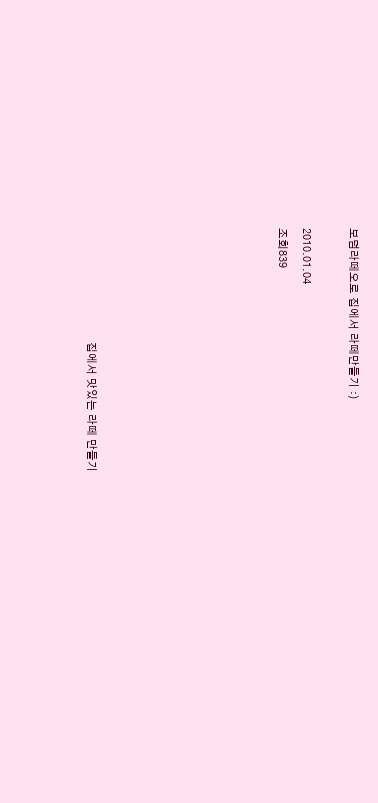보덤라떼오로 집에서 라떼만들기 :)

2010.01.04
조회839







                                      집에서 맛있는 라떼 만들기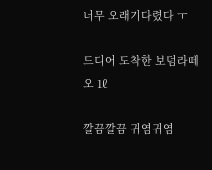너무 오래기다렸다 ㅜ

드디어 도착한 보덤라떼오 1ℓ

깔끔깔끔 귀염귀염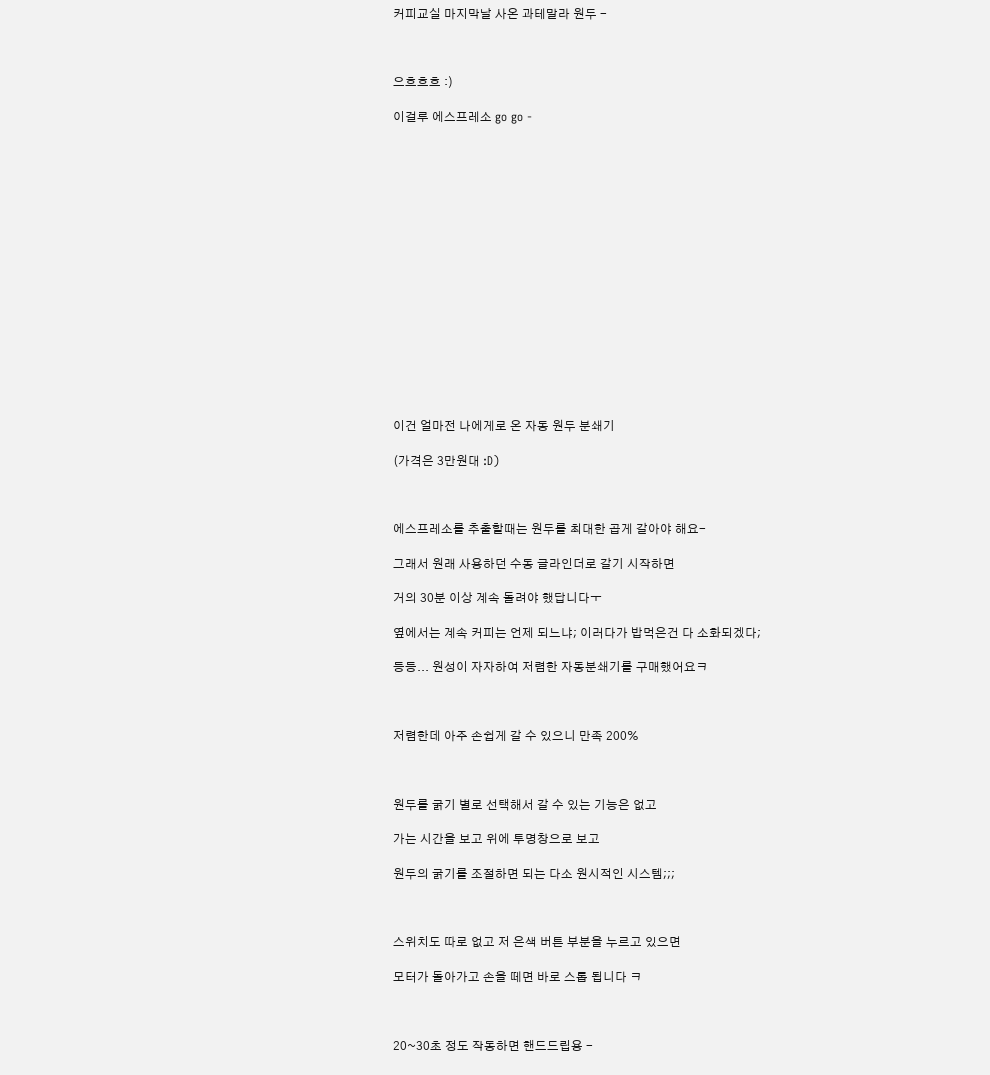커피교실 마지막날 사온 과테말라 원두 -



으흐흐흐 :)

이걸루 에스프레소 go go -

















이건 얼마전 나에게로 온 자동 원두 분쇄기

(가격은 3만원대 :D)



에스프레소를 추출할때는 원두를 최대한 곱게 갈아야 해요-

그래서 원래 사용하던 수동 글라인더로 갈기 시작하면

거의 30분 이상 계속 돌려야 했답니다ㅜ

옆에서는 계속 커피는 언제 되느냐; 이러다가 밥먹은건 다 소화되겠다;

등등... 원성이 자자하여 저렴한 자동분쇄기를 구매했어요ㅋ



저렴한데 아주 손쉽게 갈 수 있으니 만족 200%



원두를 굵기 별로 선택해서 갈 수 있는 기능은 없고

가는 시간을 보고 위에 투명창으로 보고

원두의 굵기를 조절하면 되는 다소 원시적인 시스템;;;



스위치도 따로 없고 저 은색 버튼 부분을 누르고 있으면

모터가 돌아가고 손을 떼면 바로 스톱 됩니다 ㅋ



20~30초 정도 작동하면 핸드드립용 -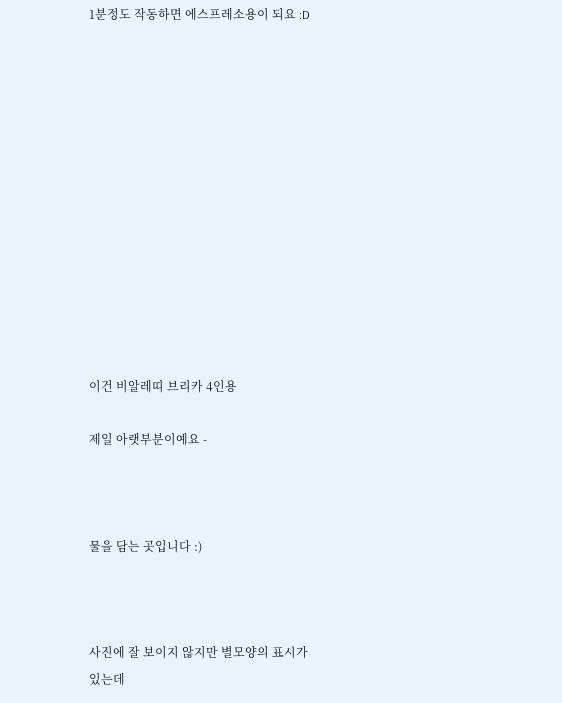1분정도 작동하면 에스프레소용이 되요 :D













이건 비알레띠 브리카 4인용

제일 아랫부분이예요 -



물을 담는 곳입니다 :)



사진에 잘 보이지 않지만 별모양의 표시가 있는데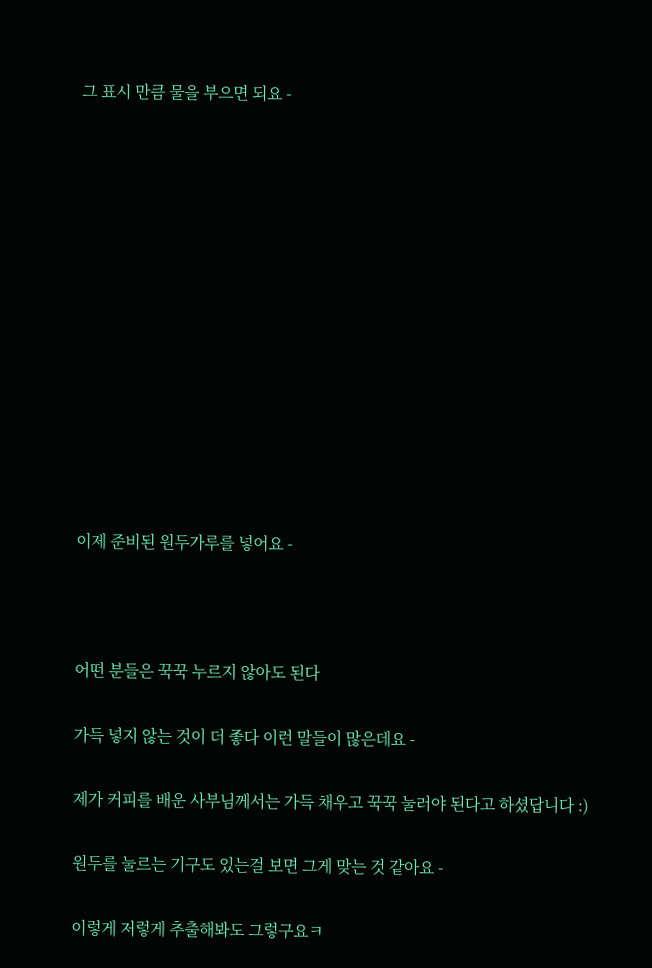그 표시 만큼 물을 부으면 되요 -













이제 준비된 원두가루를 넣어요 -



어떤 분들은 꾹꾹 누르지 않아도 된다

가득 넣지 않는 것이 더 좋다 이런 말들이 많은데요 -

제가 커피를 배운 사부님께서는 가득 채우고 꾹꾹 눌러야 된다고 하셨답니다 :)

원두를 눌르는 기구도 있는걸 보면 그게 맞는 것 같아요 -

이렇게 저렇게 추출해봐도 그렇구요ㅋ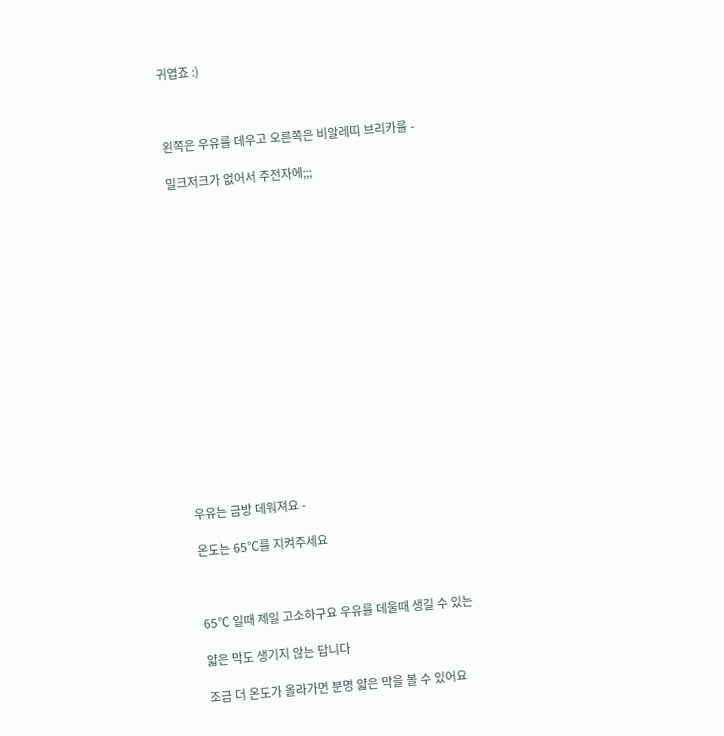귀엽죠 :)



왼쪽은 우유를 데우고 오른쪽은 비알레띠 브리카를 -

밀크저크가 없어서 주전자에;;;

















우유는 금방 데워져요 -

온도는 65℃를 지켜주세요



65℃ 일때 제일 고소하구요 우유를 데울때 생길 수 있는

얇은 막도 생기지 않는 답니다

조금 더 온도가 올라가면 분명 얇은 막을 볼 수 있어요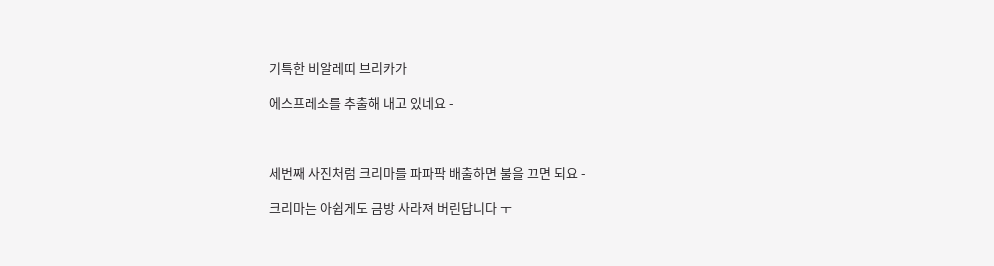기특한 비알레띠 브리카가

에스프레소를 추출해 내고 있네요 -



세번째 사진처럼 크리마를 파파팍 배출하면 불을 끄면 되요 -

크리마는 아쉽게도 금방 사라져 버린답니다 ㅜ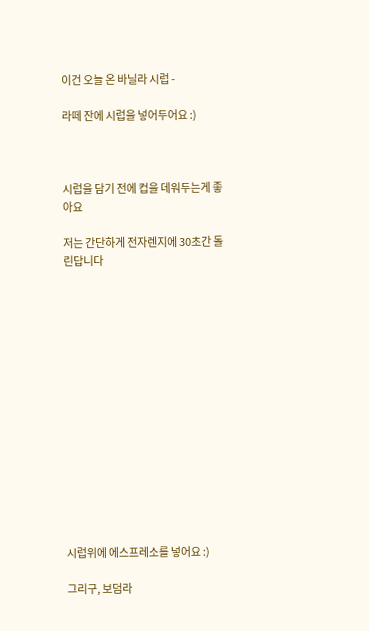이건 오늘 온 바닐라 시럽 -

라떼 잔에 시럽을 넣어두어요 :)



시럽을 담기 전에 컵을 데워두는게 좋아요

저는 간단하게 전자렌지에 30초간 돌린답니다















시럽위에 에스프레소를 넣어요 :)

그리구, 보덤라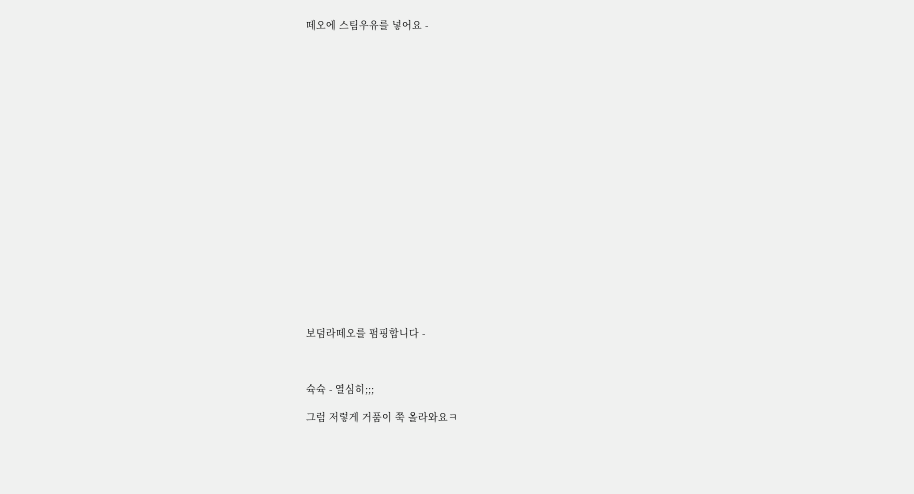떼오에 스팀우유를 넣어요 -





















보덤라떼오를 펌핑합니다 -



슉슉 - 열심히;;;

그럼 저렇게 거품이 쭉 올라와요ㅋ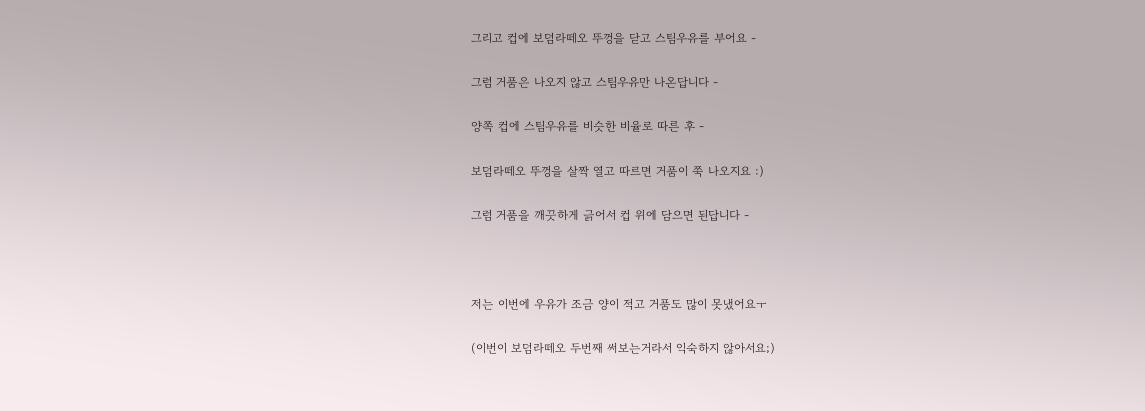그리고 컵에 보덤라떼오 뚜껑을 닫고 스팀우유를 부어요 -

그럼 거품은 나오지 않고 스팀우유만 나온답니다 -

양쪽 컵에 스팀우유를 비슷한 비율로 따른 후 -

보덤라떼오 뚜껑을 살짝 열고 따르면 거품이 쭉 나오지요 :)

그럼 거품을 깨끗하게 긁어서 컵 위에 담으면 된답니다 -



저는 이번에 우유가 조금 양이 적고 거품도 많이 못냈어요ㅜ

(이번이 보덤라떼오 두번째 써보는거라서 익숙하지 않아서요;)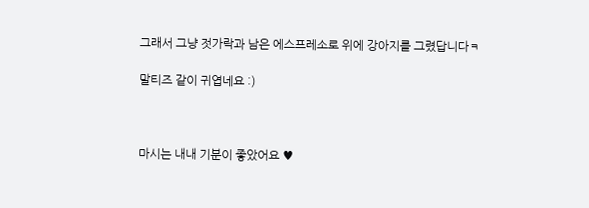그래서 그냥 젓가락과 남은 에스프레소로 위에 강아지를 그렸답니다ㅋ

말티즈 같이 귀엽네요 :)



마시는 내내 기분이 좋았어요 ♥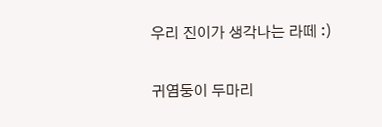우리 진이가 생각나는 라떼 :)

귀염둥이 두마리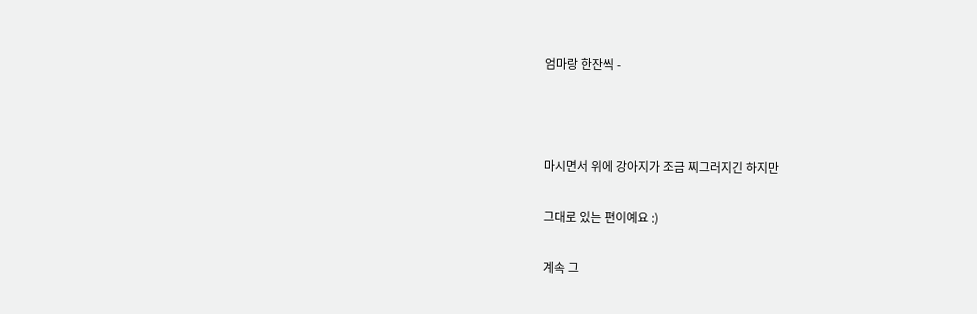엄마랑 한잔씩 -



마시면서 위에 강아지가 조금 찌그러지긴 하지만

그대로 있는 편이예요 :)

계속 그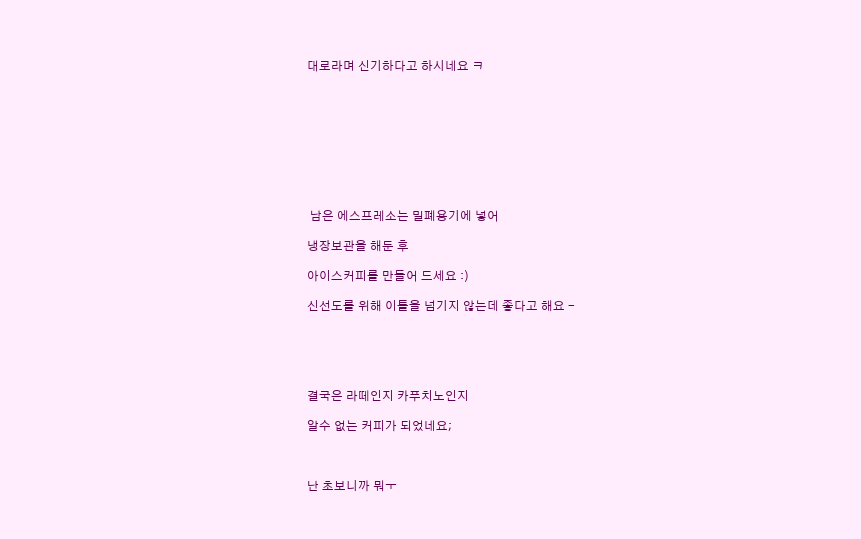대로라며 신기하다고 하시네요 ㅋ









 남은 에스프레소는 밀폐용기에 넣어

냉장보관을 해둔 후

아이스커피를 만들어 드세요 :)

신선도를 위해 이틀을 넘기지 않는데 좋다고 해요 -





결국은 라떼인지 카푸치노인지

알수 없는 커피가 되었네요;



난 초보니까 뭐ㅜ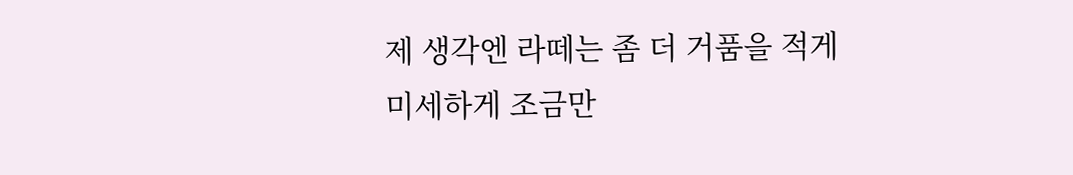제 생각엔 라떼는 좀 더 거품을 적게 미세하게 조금만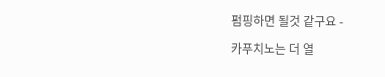펌핑하면 될것 같구요 -

카푸치노는 더 열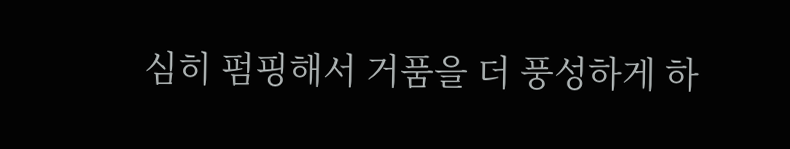심히 펌핑해서 거품을 더 풍성하게 하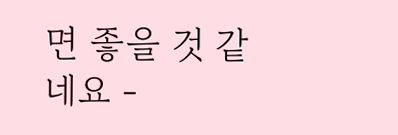면 좋을 것 같네요 -